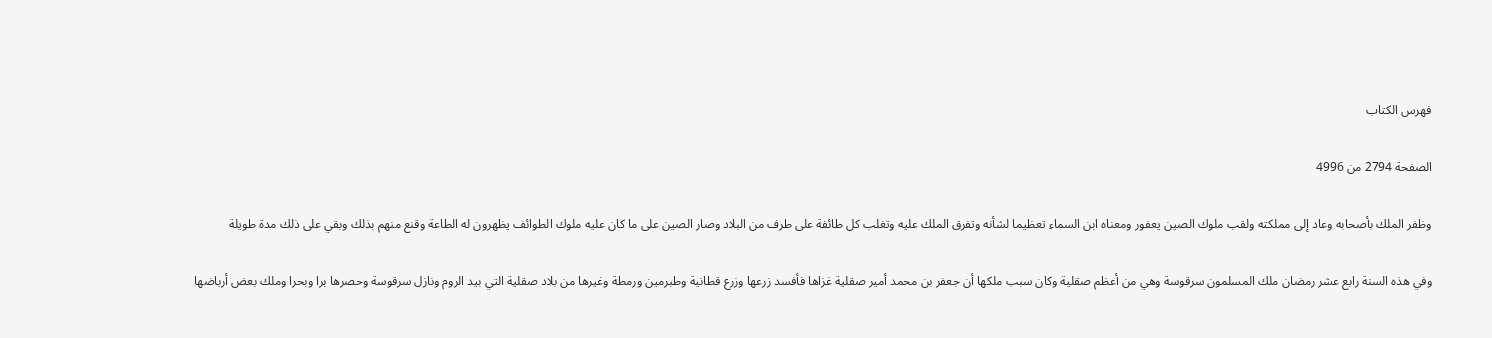فهرس الكتاب

الصفحة 2794 من 4996

وظفر الملك بأصحابه وعاد إلى مملكته ولقب ملوك الصين يعفور ومعناه ابن السماء تعظيما لشأنه وتفرق الملك عليه وتغلب كل طائفة على طرف من البلاد وصار الصين على ما كان عليه ملوك الطوائف يظهرون له الطاعة وقنع منهم بذلك وبقي على ذلك مدة طويلة

وفي هذه السنة رابع عشر رمضان ملك المسلمون سرقوسة وهي من أعظم صقلية وكان سبب ملكها أن جعفر بن محمد أمير صقلية غزاها فأفسد زرعها وزرع قطانية وطبرمين ورمطة وغيرها من بلاد صقلية التي بيد الروم ونازل سرقوسة وحصرها برا وبحرا وملك بعض أرباضها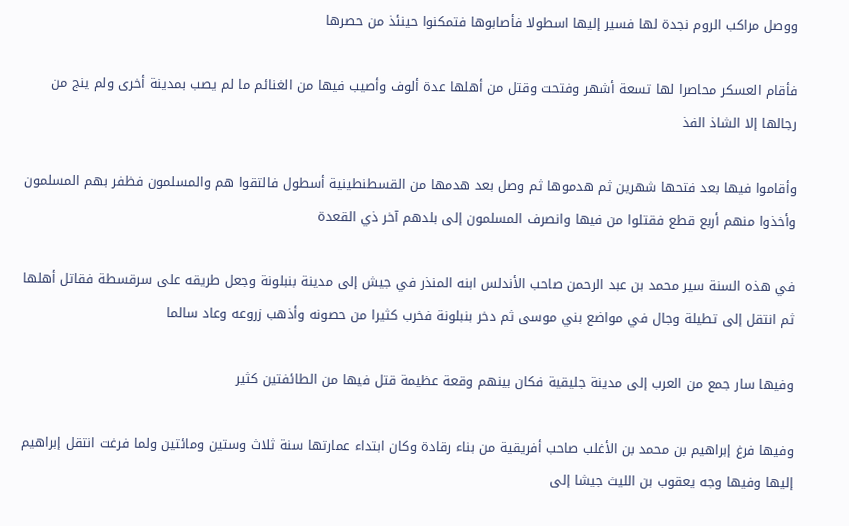ووصل مراكب الروم نجدة لها فسير إليها اسطولا فأصابوها فتمكنوا حينئذ من حصرها

فأقام العسكر محاصرا لها تسعة أشهر وفتحت وقتل من أهلها عدة ألوف وأصيب فيها من الغنائم ما لم يصب بمدينة أخرى ولم ينج من رجالها إلا الشاذ الفذ

وأقاموا فيها بعد فتحها شهرين ثم هدموها ثم وصل بعد هدمها من القسطنطينية أسطول فالتقوا هم والمسلمون فظفر بهم المسلمون وأخذوا منهم أربع قطع فقتلوا من فيها وانصرف المسلمون إلى بلدهم آخر ذي القعدة

في هذه السنة سير محمد بن عبد الرحمن صاحب الأندلس ابنه المنذر في جيش إلى مدينة بنبلونة وجعل طريقه على سرقسطة فقاتل أهلها ثم انتقل إلى تطيلة وجال في مواضع بني موسى ثم دخر بنبلونة فخرب كثيرا من حصونه وأذهب زروعه وعاد سالما

وفيها سار جمع من العرب إلى مدينة جليقية فكان بينهم وقعة عظيمة قتل فيها من الطائفتين كثير

وفيها فرغ إبراهيم بن محمد بن الأغلب صاحب أفريقية من بناء رقادة وكان ابتداء عمارتها سنة ثلاث وستين ومائتين ولما فرغت انتقل إبراهيم إليها وفيها وجه يعقوب بن الليث جيشا إلى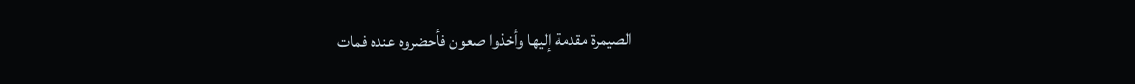الصيمرة مقدمة إليها وأخذوا صعون فأحضروه عنده فمات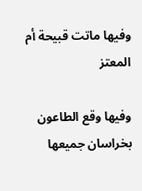وفيها ماتت قبيحة أم المعتز

وفيها وقع الطاعون بخراسان جميعها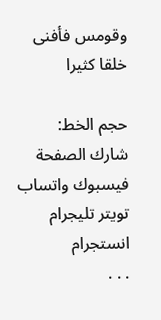وقومس فأفنى خلقا كثيرا

حجم الخط:
شارك الصفحة
فيسبوك واتساب تويتر تليجرام انستجرام
. . .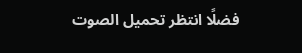فضلًا انتظر تحميل الصوت